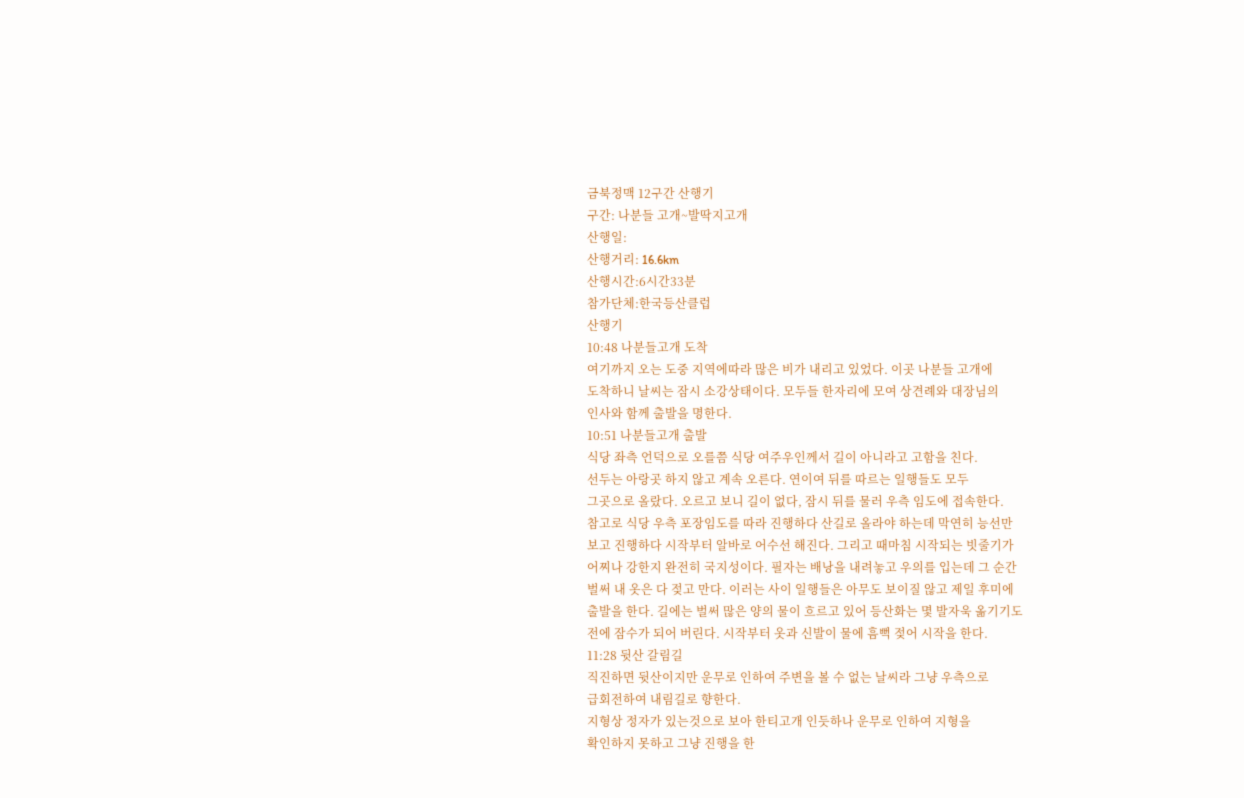금북정맥 12구간 산행기
구간: 나분들 고개~발딱지고개
산행일:
산행거리: 16.6km
산행시간:6시간33분
참가단체:한국등산클럽
산행기
10:48 나분들고개 도착
여기까지 오는 도중 지역에따라 많은 비가 내리고 있었다. 이곳 나분들 고개에
도착하니 날씨는 잠시 소강상태이다. 모두들 한자리에 모여 상견례와 대장님의
인사와 함께 출발을 명한다.
10:51 나분들고개 출발
식당 좌측 언덕으로 오를쯤 식당 여주우인께서 길이 아니라고 고함을 친다.
선두는 아랑곳 하지 않고 계속 오른다. 연이여 뒤를 따르는 일행들도 모두
그곳으로 올랐다. 오르고 보니 길이 없다, 잠시 뒤를 물러 우측 임도에 접속한다.
참고로 식당 우측 포장임도를 따라 진행하다 산길로 올라야 하는데 막연히 능선만
보고 진행하다 시작부터 알바로 어수선 해진다. 그리고 때마침 시작되는 빗줄기가
어찌나 강한지 완전히 국지성이다. 필자는 배낭을 내려놓고 우의를 입는데 그 순간
벌써 내 옷은 다 젖고 만다. 이러는 사이 일행들은 아무도 보이질 않고 제일 후미에
출발을 한다. 길에는 벌써 많은 양의 물이 흐르고 있어 등산화는 몇 발자욱 옮기기도
전에 잠수가 되어 버린다. 시작부터 옷과 신발이 물에 흠뻑 젖어 시작을 한다.
11:28 뒷산 갈림길
직진하면 뒷산이지만 운무로 인하여 주변을 볼 수 없는 날씨라 그냥 우측으로
급회전하여 내림길로 향한다.
지형상 정자가 있는것으로 보아 한티고개 인듯하나 운무로 인하여 지형을
확인하지 못하고 그냥 진행을 한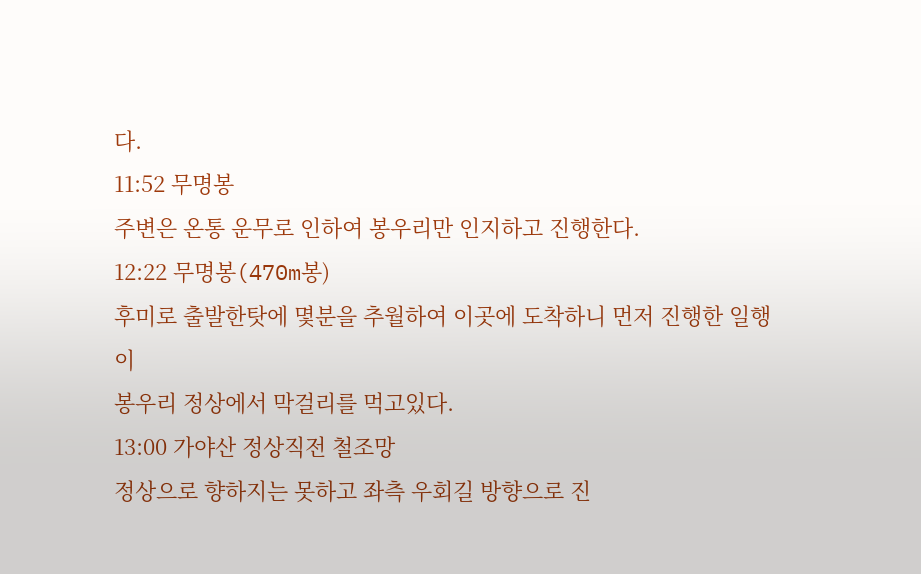다.
11:52 무명봉
주변은 온통 운무로 인하여 봉우리만 인지하고 진행한다.
12:22 무명봉(470m봉)
후미로 출발한탓에 몇분을 추월하여 이곳에 도착하니 먼저 진행한 일행이
봉우리 정상에서 막걸리를 먹고있다.
13:00 가야산 정상직전 철조망
정상으로 향하지는 못하고 좌측 우회길 방향으로 진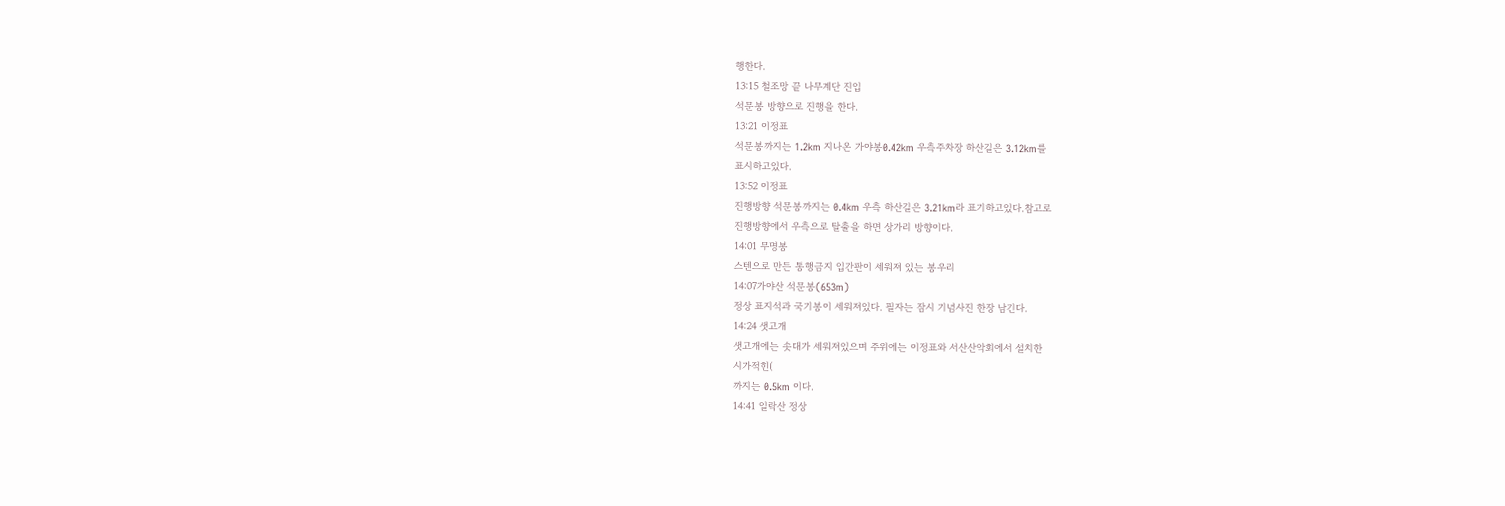행한다.
13:15 철조망 끝 나무계단 진입
석문봉 방향으로 진행을 한다.
13:21 이정표
석문봉까지는 1.2km 지나온 가야봉0.42km 우측주차장 하산길은 3.12km를
표시하고있다.
13:52 이정표
진행방향 석문봉까지는 0.4km 우측 하산길은 3.21km라 표기하고있다.참고로
진행방향에서 우측으로 탈출을 하면 상가리 방향이다.
14:01 무명봉
스텐으로 만든 통행금지 입간판이 세워져 있는 봉우리
14:07가야산 석문봉(653m)
정상 표지석과 국기봉이 세워져있다. 필자는 잠시 기념사진 한장 남긴다.
14:24 샛고개
샛고개에는 솟대가 세워져있으며 주위에는 이정표와 서산산악회에서 설치한
시가적힌(
까지는 0.5km 이다.
14:41 일락산 정상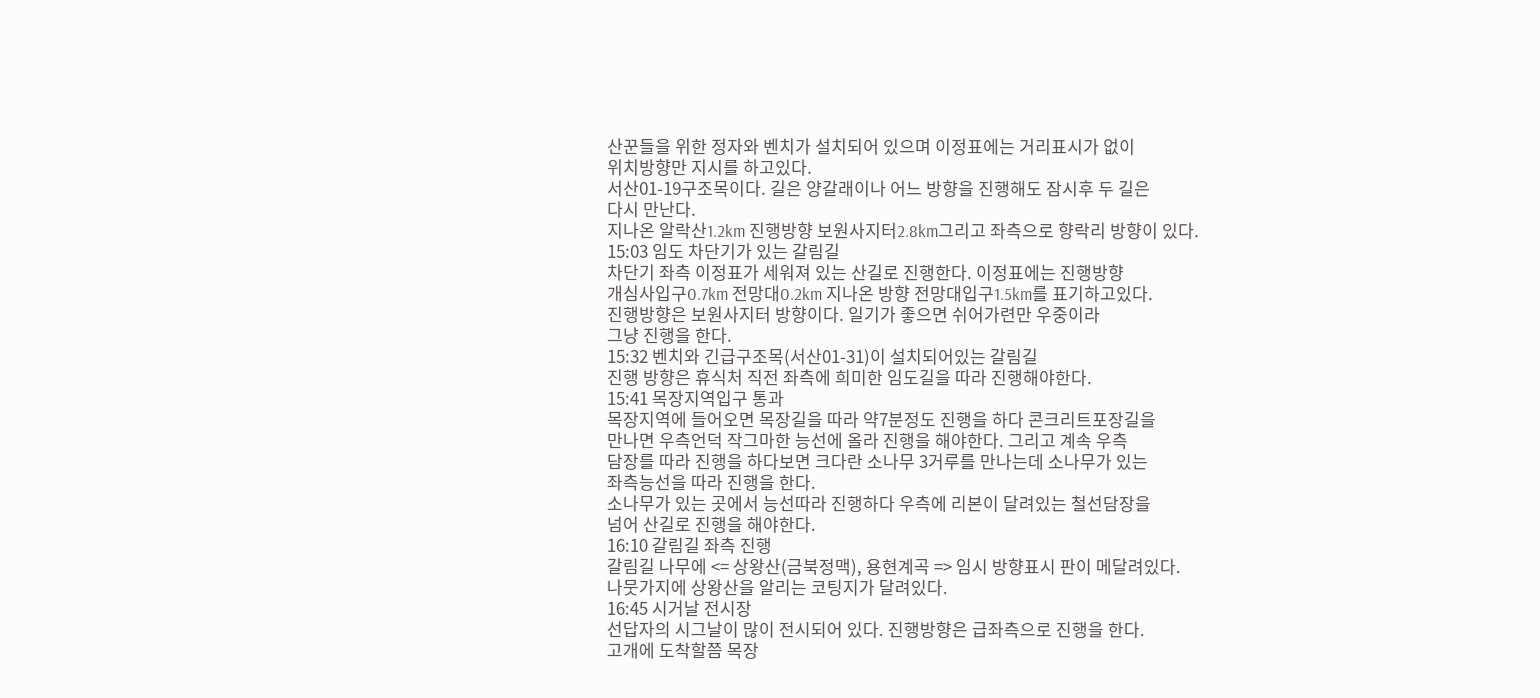산꾼들을 위한 정자와 벤치가 설치되어 있으며 이정표에는 거리표시가 없이
위치방향만 지시를 하고있다.
서산01-19구조목이다. 길은 양갈래이나 어느 방향을 진행해도 잠시후 두 길은
다시 만난다.
지나온 알락산1.2km 진행방향 보원사지터2.8km그리고 좌측으로 향락리 방향이 있다.
15:03 임도 차단기가 있는 갈림길
차단기 좌측 이정표가 세워져 있는 산길로 진행한다. 이정표에는 진행방향
개심사입구0.7km 전망대0.2km 지나온 방향 전망대입구1.5km를 표기하고있다.
진행방향은 보원사지터 방향이다. 일기가 좋으면 쉬어가련만 우중이라
그냥 진행을 한다.
15:32 벤치와 긴급구조목(서산01-31)이 설치되어있는 갈림길
진행 방향은 휴식처 직전 좌측에 희미한 임도길을 따라 진행해야한다.
15:41 목장지역입구 통과
목장지역에 들어오면 목장길을 따라 약7분정도 진행을 하다 콘크리트포장길을
만나면 우측언덕 작그마한 능선에 올라 진행을 해야한다. 그리고 계속 우측
담장를 따라 진행을 하다보면 크다란 소나무 3거루를 만나는데 소나무가 있는
좌측능선을 따라 진행을 한다.
소나무가 있는 곳에서 능선따라 진행하다 우측에 리본이 달려있는 철선담장을
넘어 산길로 진행을 해야한다.
16:10 갈림길 좌측 진행
갈림길 나무에 <= 상왕산(금북정맥), 용현계곡 => 임시 방향표시 판이 메달려있다.
나뭇가지에 상왕산을 알리는 코팅지가 달려있다.
16:45 시거날 전시장
선답자의 시그날이 많이 전시되어 있다. 진행방향은 급좌측으로 진행을 한다.
고개에 도착할쯤 목장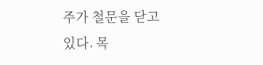주가 철문을 닫고 있다. 목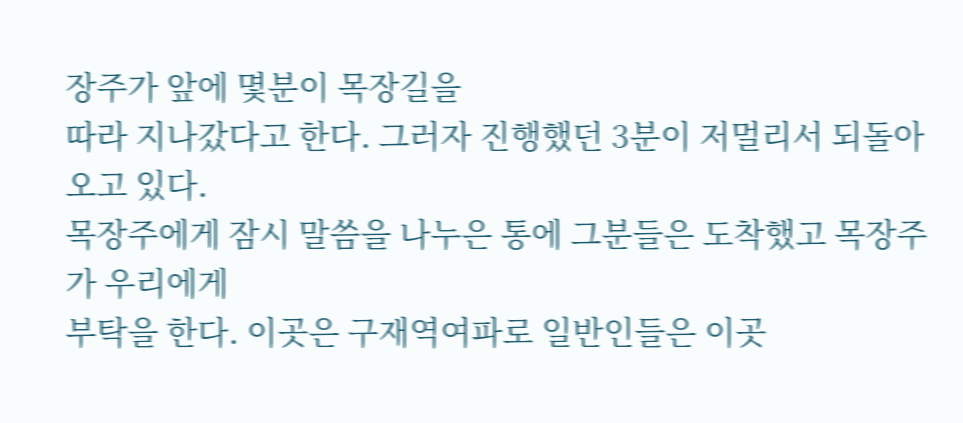장주가 앞에 몇분이 목장길을
따라 지나갔다고 한다. 그러자 진행했던 3분이 저멀리서 되돌아오고 있다.
목장주에게 잠시 말씀을 나누은 통에 그분들은 도착했고 목장주가 우리에게
부탁을 한다. 이곳은 구재역여파로 일반인들은 이곳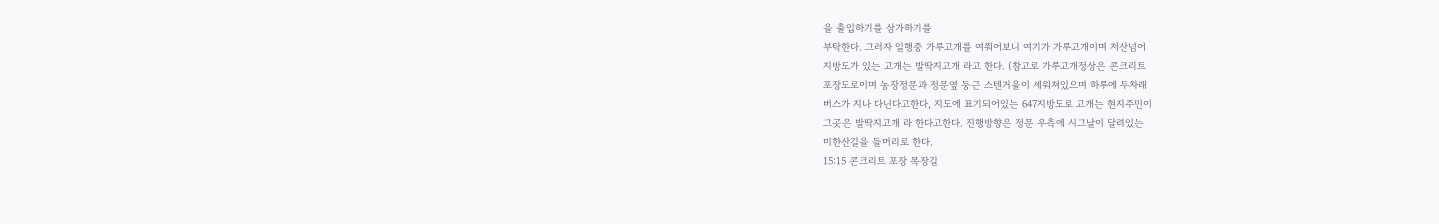을 출입하기를 삼가하기를
부탁한다. 그러자 일행중 가루고개를 여쭤어보니 여기가 가루고개이며 저산넘어
지방도가 있는 고개는 발딱지고개 라고 한다. (참고로 가루고개정상은 콘크리트
포장도로이며 농장정문과 정문옆 둥근 스텐거울이 세워져있으며 하루에 두차래
버스가 지나 다닌다고한다, 지도에 표기되어있는 647지방도로 고개는 현지주민이
그곳은 발딱지고개 라 한다고한다. 진행방향은 정문 우측에 시그날이 달려있는
미한산길을 들머리로 한다.
15:15 콘크리트 포장 목장길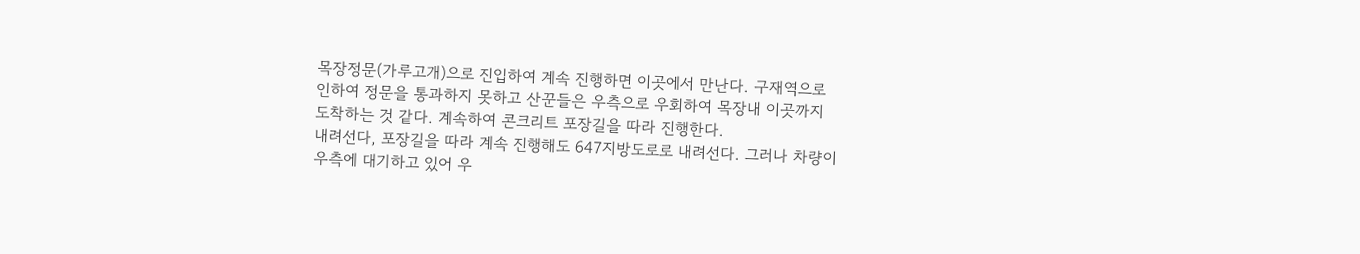목장정문(가루고개)으로 진입하여 계속 진행하면 이곳에서 만난다. 구재역으로
인하여 정문을 통과하지 못하고 산꾼들은 우측으로 우회하여 목장내 이곳까지
도착하는 것 같다. 계속하여 콘크리트 포장길을 따라 진행한다.
내려선다, 포장길을 따라 계속 진행해도 647지방도로로 내려선다. 그러나 차량이
우측에 대기하고 있어 우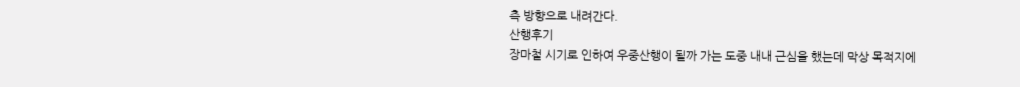측 방향으로 내려간다.
산행후기
장마철 시기로 인하여 우중산행이 될까 가는 도중 내내 근심을 했는데 막상 목적지에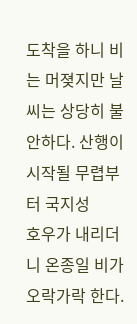도착을 하니 비는 머졎지만 날씨는 상당히 불안하다. 산행이 시작될 무렵부터 국지성
호우가 내리더니 온종일 비가 오락가락 한다.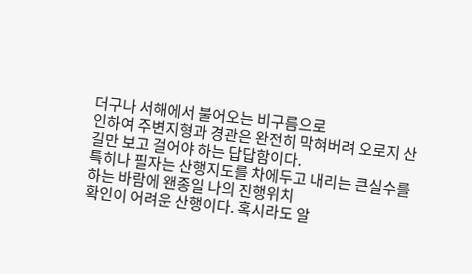더구나 서해에서 불어오는 비구름으로
인하여 주변지형과 경관은 완전히 막혀버려 오로지 산길만 보고 걸어야 하는 답답함이다.
특히나 필자는 산행지도를 차에두고 내리는 큰실수를 하는 바람에 왠종일 나의 진행위치
확인이 어려운 산행이다. 혹시라도 알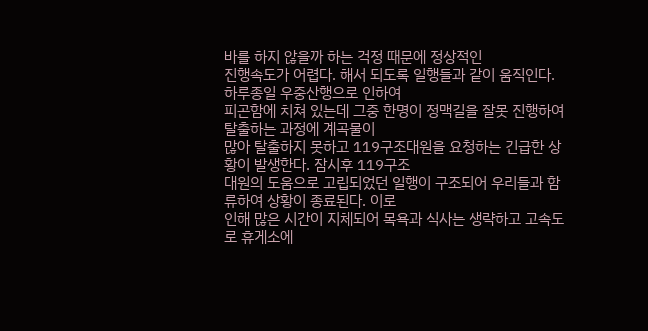바를 하지 않을까 하는 걱정 때문에 정상적인
진행속도가 어렵다. 해서 되도록 일행들과 같이 움직인다. 하루종일 우중산행으로 인하여
피곤함에 치쳐 있는데 그중 한명이 정맥길을 잘못 진행하여 탈출하는 과정에 계곡물이
많아 탈출하지 못하고 119구조대원을 요청하는 긴급한 상황이 발생한다. 잠시후 119구조
대원의 도움으로 고립되었던 일행이 구조되어 우리들과 함류하여 상황이 종료된다. 이로
인해 많은 시간이 지체되어 목욕과 식사는 생략하고 고속도로 휴게소에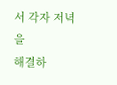서 각자 저녁을
해결하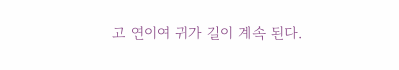고 연이여 귀가 길이 계속 된다.